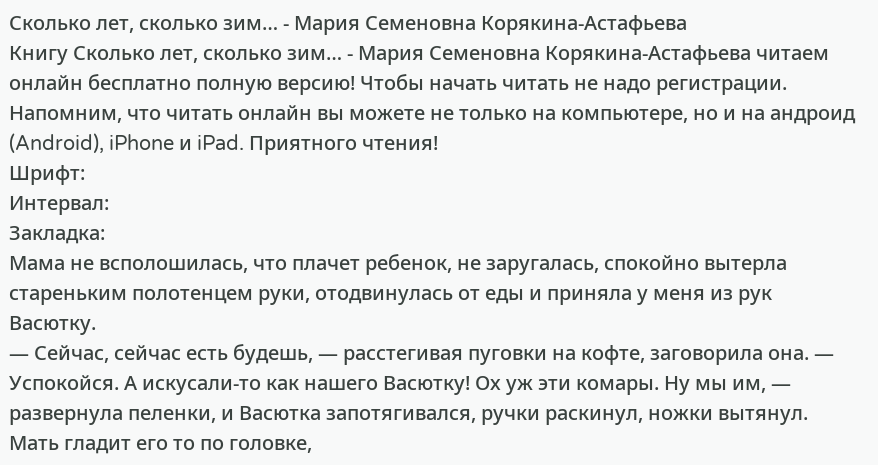Сколько лет, сколько зим… - Мария Семеновна Корякина-Астафьева
Книгу Сколько лет, сколько зим… - Мария Семеновна Корякина-Астафьева читаем онлайн бесплатно полную версию! Чтобы начать читать не надо регистрации. Напомним, что читать онлайн вы можете не только на компьютере, но и на андроид (Android), iPhone и iPad. Приятного чтения!
Шрифт:
Интервал:
Закладка:
Мама не всполошилась, что плачет ребенок, не заругалась, спокойно вытерла стареньким полотенцем руки, отодвинулась от еды и приняла у меня из рук Васютку.
— Сейчас, сейчас есть будешь, — расстегивая пуговки на кофте, заговорила она. — Успокойся. А искусали-то как нашего Васютку! Ох уж эти комары. Ну мы им, — развернула пеленки, и Васютка запотягивался, ручки раскинул, ножки вытянул. Мать гладит его то по головке,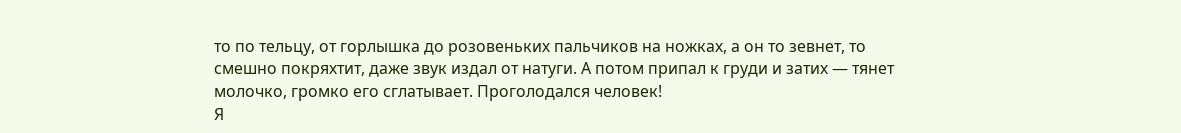то по тельцу, от горлышка до розовеньких пальчиков на ножках, а он то зевнет, то смешно покряхтит, даже звук издал от натуги. А потом припал к груди и затих — тянет молочко, громко его сглатывает. Проголодался человек!
Я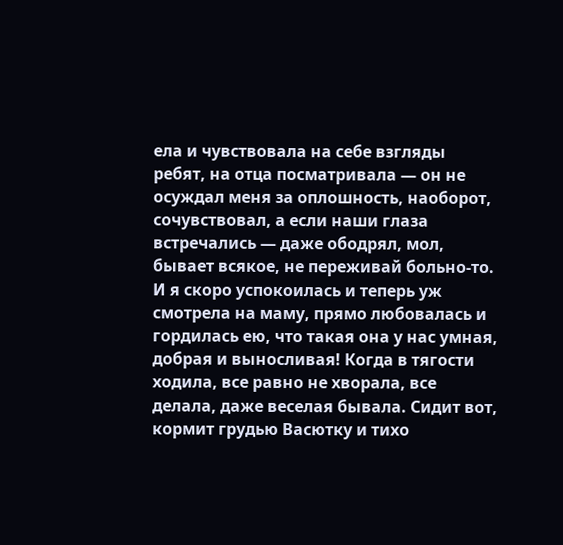ела и чувствовала на себе взгляды ребят, на отца посматривала — он не осуждал меня за оплошность, наоборот, сочувствовал, а если наши глаза встречались — даже ободрял, мол, бывает всякое, не переживай больно-то. И я скоро успокоилась и теперь уж смотрела на маму, прямо любовалась и гордилась ею, что такая она у нас умная, добрая и выносливая! Когда в тягости ходила, все равно не хворала, все делала, даже веселая бывала. Сидит вот, кормит грудью Васютку и тихо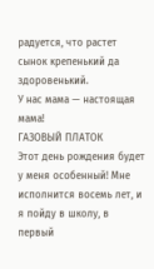радуется, что растет сынок крепенький да здоровенький.
У нас мама — настоящая мама!
ГАЗОВЫЙ ПЛАТОК
Этот день рождения будет у меня особенный! Мне исполнится восемь лет, и я пойду в школу, в первый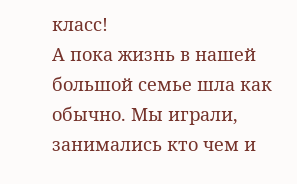класс!
А пока жизнь в нашей большой семье шла как обычно. Мы играли, занимались кто чем и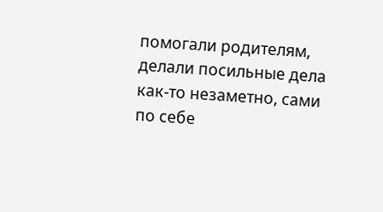помогали родителям, делали посильные дела как-то незаметно, сами по себе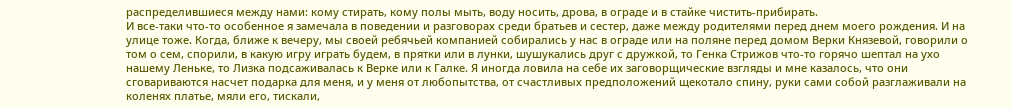распределившиеся между нами: кому стирать, кому полы мыть, воду носить, дрова, в ограде и в стайке чистить-прибирать.
И все-таки что-то особенное я замечала в поведении и разговорах среди братьев и сестер, даже между родителями перед днем моего рождения. И на улице тоже. Когда, ближе к вечеру, мы своей ребячьей компанией собирались у нас в ограде или на поляне перед домом Верки Князевой, говорили о том о сем, спорили, в какую игру играть будем, в прятки или в лунки, шушукались друг с дружкой, то Генка Стрижов что-то горячо шептал на ухо нашему Леньке, то Лизка подсаживалась к Верке или к Галке. Я иногда ловила на себе их заговорщические взгляды и мне казалось, что они сговариваются насчет подарка для меня, и у меня от любопытства, от счастливых предположений щекотало спину, руки сами собой разглаживали на коленях платье, мяли его, тискали,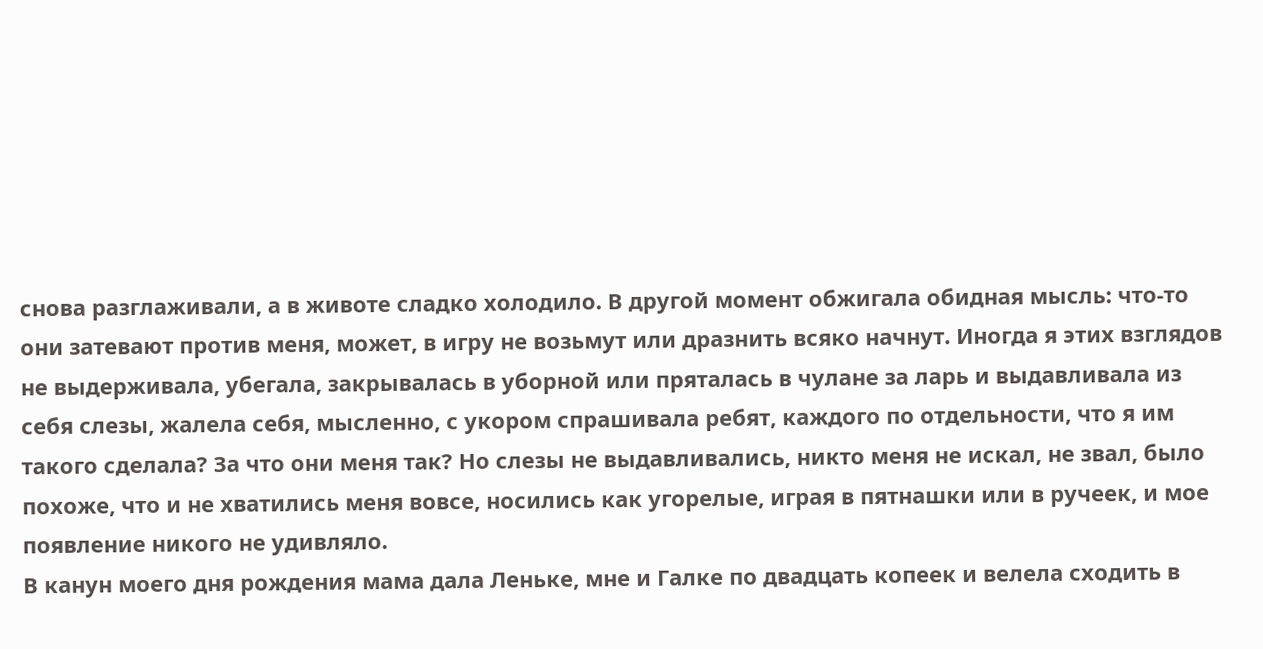снова разглаживали, а в животе сладко холодило. В другой момент обжигала обидная мысль: что-то они затевают против меня, может, в игру не возьмут или дразнить всяко начнут. Иногда я этих взглядов не выдерживала, убегала, закрывалась в уборной или пряталась в чулане за ларь и выдавливала из себя слезы, жалела себя, мысленно, с укором спрашивала ребят, каждого по отдельности, что я им такого сделала? За что они меня так? Но слезы не выдавливались, никто меня не искал, не звал, было похоже, что и не хватились меня вовсе, носились как угорелые, играя в пятнашки или в ручеек, и мое появление никого не удивляло.
В канун моего дня рождения мама дала Леньке, мне и Галке по двадцать копеек и велела сходить в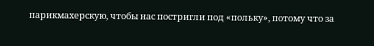парикмахерскую, чтобы нас постригли под «польку», потому что за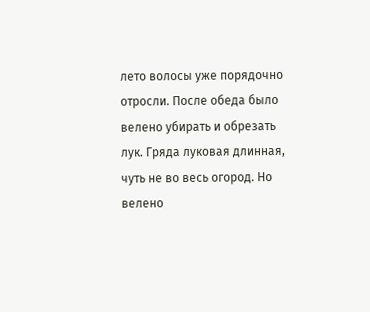лето волосы уже порядочно отросли. После обеда было велено убирать и обрезать лук. Гряда луковая длинная, чуть не во весь огород. Но велено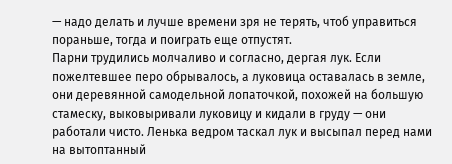— надо делать и лучше времени зря не терять, чтоб управиться пораньше, тогда и поиграть еще отпустят.
Парни трудились молчаливо и согласно, дергая лук. Если пожелтевшее перо обрывалось, а луковица оставалась в земле, они деревянной самодельной лопаточкой, похожей на большую стамеску, выковыривали луковицу и кидали в груду — они работали чисто. Ленька ведром таскал лук и высыпал перед нами на вытоптанный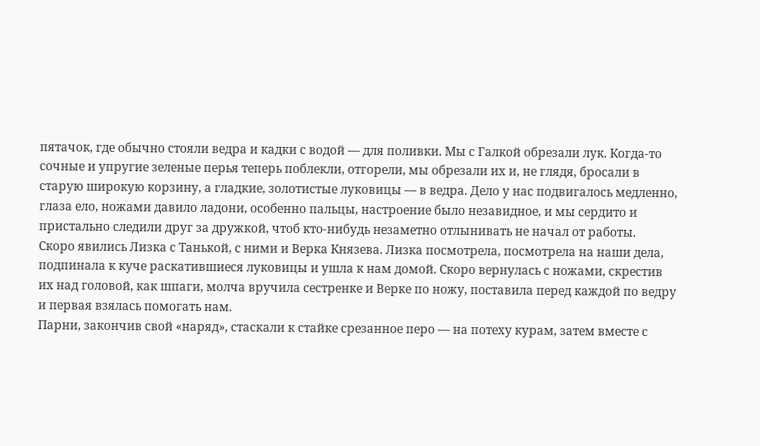пятачок, где обычно стояли ведра и кадки с водой — для поливки. Мы с Галкой обрезали лук. Когда-то сочные и упругие зеленые перья теперь поблекли, отгорели, мы обрезали их и, не глядя, бросали в старую широкую корзину, а гладкие, золотистые луковицы — в ведра. Дело у нас подвигалось медленно, глаза ело, ножами давило ладони, особенно пальцы, настроение было незавидное, и мы сердито и пристально следили друг за дружкой, чтоб кто-нибудь незаметно отлынивать не начал от работы.
Скоро явились Лизка с Танькой, с ними и Верка Князева. Лизка посмотрела, посмотрела на наши дела, подпинала к куче раскатившиеся луковицы и ушла к нам домой. Скоро вернулась с ножами, скрестив их над головой, как шпаги, молча вручила сестренке и Верке по ножу, поставила перед каждой по ведру и первая взялась помогать нам.
Парни, закончив свой «наряд», стаскали к стайке срезанное перо — на потеху курам, затем вместе с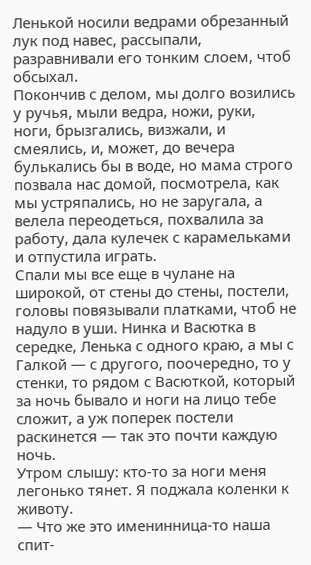Ленькой носили ведрами обрезанный лук под навес, рассыпали, разравнивали его тонким слоем, чтоб обсыхал.
Покончив с делом, мы долго возились у ручья, мыли ведра, ножи, руки, ноги, брызгались, визжали, и смеялись, и, может, до вечера булькались бы в воде, но мама строго позвала нас домой, посмотрела, как мы устряпались, но не заругала, а велела переодеться, похвалила за работу, дала кулечек с карамельками и отпустила играть.
Спали мы все еще в чулане на широкой, от стены до стены, постели, головы повязывали платками, чтоб не надуло в уши. Нинка и Васютка в середке, Ленька с одного краю, а мы с Галкой — с другого, поочередно, то у стенки, то рядом с Васюткой, который за ночь бывало и ноги на лицо тебе сложит, а уж поперек постели раскинется — так это почти каждую ночь.
Утром слышу: кто-то за ноги меня легонько тянет. Я поджала коленки к животу.
— Что же это именинница-то наша спит-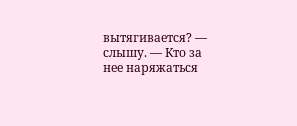вытягивается? — слышу. — Кто за нее наряжаться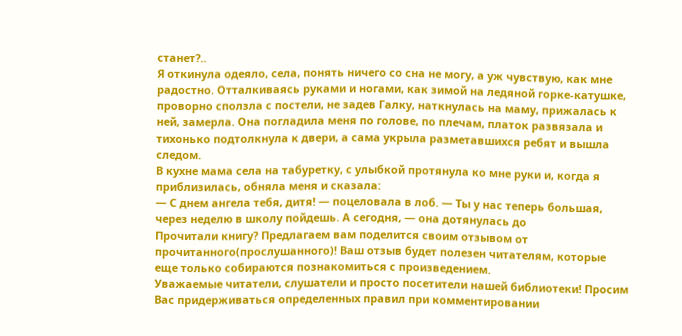станет?..
Я откинула одеяло, села, понять ничего со сна не могу, а уж чувствую, как мне радостно. Отталкиваясь руками и ногами, как зимой на ледяной горке-катушке, проворно сползла с постели, не задев Галку, наткнулась на маму, прижалась к ней, замерла. Она погладила меня по голове, по плечам, платок развязала и тихонько подтолкнула к двери, а сама укрыла разметавшихся ребят и вышла следом.
В кухне мама села на табуретку, с улыбкой протянула ко мне руки и, когда я приблизилась, обняла меня и сказала:
— С днем ангела тебя, дитя! — поцеловала в лоб. — Ты у нас теперь большая, через неделю в школу пойдешь. А сегодня, — она дотянулась до
Прочитали книгу? Предлагаем вам поделится своим отзывом от прочитанного(прослушанного)! Ваш отзыв будет полезен читателям, которые еще только собираются познакомиться с произведением.
Уважаемые читатели, слушатели и просто посетители нашей библиотеки! Просим Вас придерживаться определенных правил при комментировании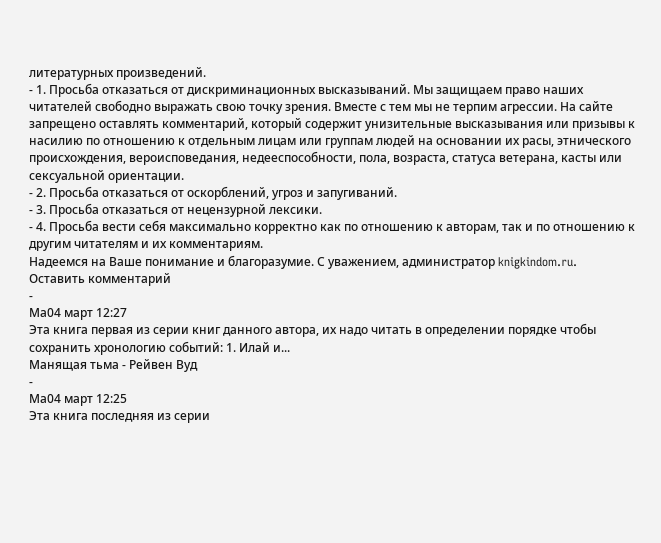литературных произведений.
- 1. Просьба отказаться от дискриминационных высказываний. Мы защищаем право наших читателей свободно выражать свою точку зрения. Вместе с тем мы не терпим агрессии. На сайте запрещено оставлять комментарий, который содержит унизительные высказывания или призывы к насилию по отношению к отдельным лицам или группам людей на основании их расы, этнического происхождения, вероисповедания, недееспособности, пола, возраста, статуса ветерана, касты или сексуальной ориентации.
- 2. Просьба отказаться от оскорблений, угроз и запугиваний.
- 3. Просьба отказаться от нецензурной лексики.
- 4. Просьба вести себя максимально корректно как по отношению к авторам, так и по отношению к другим читателям и их комментариям.
Надеемся на Ваше понимание и благоразумие. С уважением, администратор knigkindom.ru.
Оставить комментарий
-
Ма04 март 12:27
Эта книга первая из серии книг данного автора, их надо читать в определении порядке чтобы сохранить хронологию событий: 1. Илай и...
Манящая тьма - Рейвен Вуд
-
Ма04 март 12:25
Эта книга последняя из серии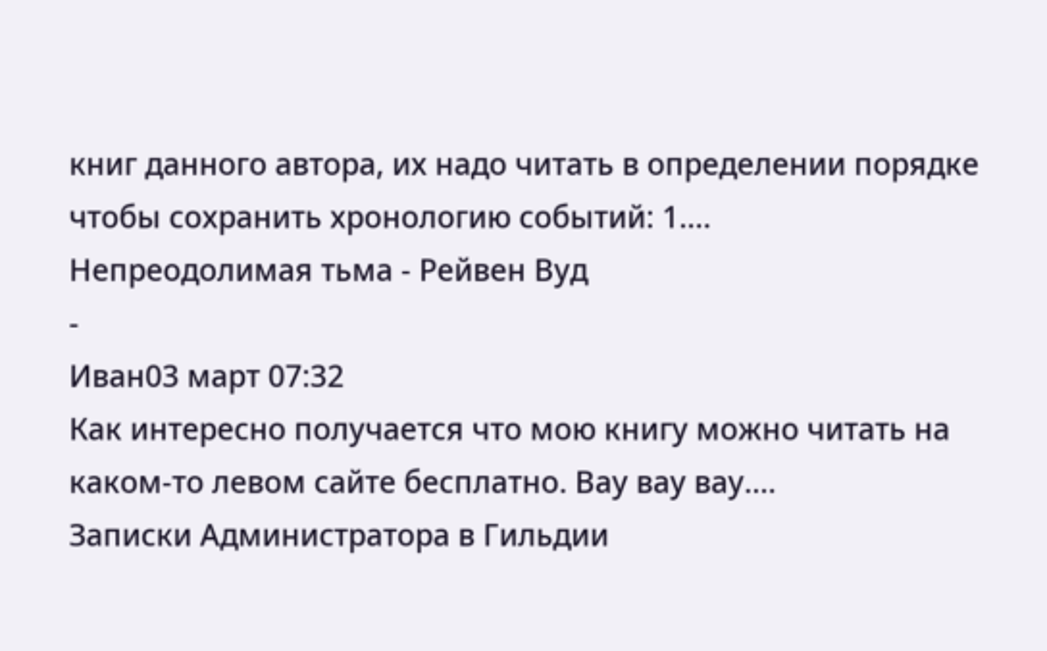книг данного автора, их надо читать в определении порядке чтобы сохранить хронологию событий: 1....
Непреодолимая тьма - Рейвен Вуд
-
Иван03 март 07:32
Как интересно получается что мою книгу можно читать на каком-то левом сайте бесплатно. Вау вау вау....
Записки Администратора в Гильдии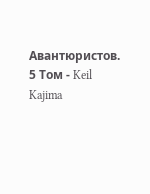Авантюристов. 5 Том - Keil Kajima